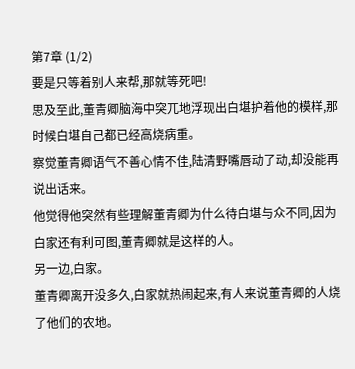第7章 (1/2)
要是只等着别人来帮,那就等死吧!
思及至此,董青卿脑海中突兀地浮现出白堪护着他的模样,那时候白堪自己都已经高烧病重。
察觉董青卿语气不善心情不佳,陆清野嘴唇动了动,却没能再说出话来。
他觉得他突然有些理解董青卿为什么待白堪与众不同,因为白家还有利可图,董青卿就是这样的人。
另一边,白家。
董青卿离开没多久,白家就热闹起来,有人来说董青卿的人烧了他们的农地。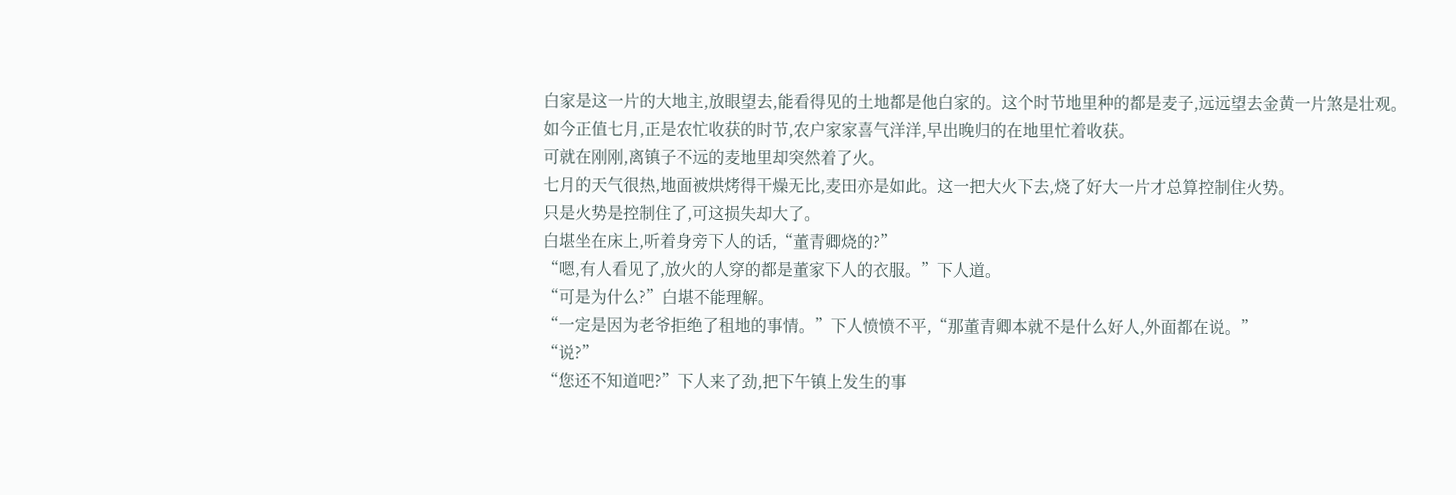白家是这一片的大地主,放眼望去,能看得见的土地都是他白家的。这个时节地里种的都是麦子,远远望去金黄一片煞是壮观。
如今正值七月,正是农忙收获的时节,农户家家喜气洋洋,早出晚归的在地里忙着收获。
可就在刚刚,离镇子不远的麦地里却突然着了火。
七月的天气很热,地面被烘烤得干燥无比,麦田亦是如此。这一把大火下去,烧了好大一片才总算控制住火势。
只是火势是控制住了,可这损失却大了。
白堪坐在床上,听着身旁下人的话,“董青卿烧的?”
“嗯,有人看见了,放火的人穿的都是董家下人的衣服。”下人道。
“可是为什么?”白堪不能理解。
“一定是因为老爷拒绝了租地的事情。”下人愤愤不平,“那董青卿本就不是什么好人,外面都在说。”
“说?”
“您还不知道吧?”下人来了劲,把下午镇上发生的事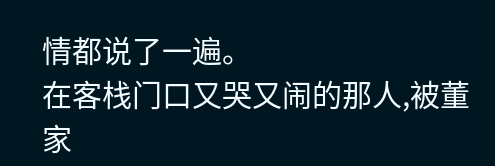情都说了一遍。
在客栈门口又哭又闹的那人,被董家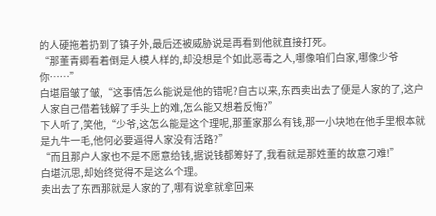的人硬拖着扔到了镇子外,最后还被威胁说是再看到他就直接打死。
“那董青卿看着倒是人模人样的,却没想是个如此恶毒之人,哪像咱们白家,哪像少爷你……”
白堪眉皱了皱,“这事情怎么能说是他的错呢?自古以来,东西卖出去了便是人家的了,这户人家自己借着钱解了手头上的难,怎么能又想着反悔?”
下人听了,笑他,“少爷,这怎么能是这个理呢,那董家那么有钱,那一小块地在他手里根本就是九牛一毛,他何必要逼得人家没有活路?”
“而且那户人家也不是不愿意给钱,据说钱都筹好了,我看就是那姓董的故意刁难!”
白堪沉思,却始终觉得不是这么个理。
卖出去了东西那就是人家的了,哪有说拿就拿回来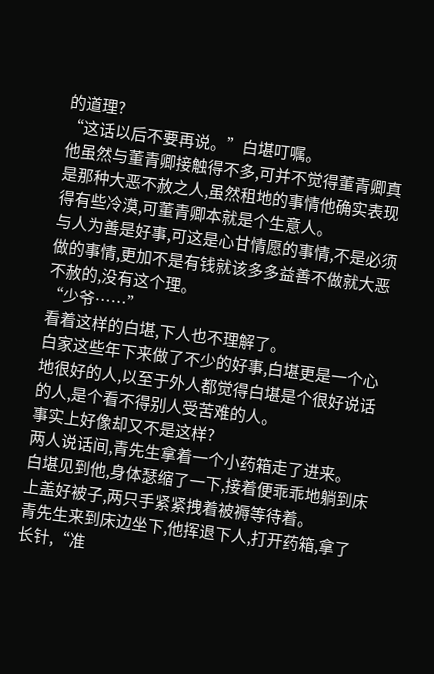的道理?
“这话以后不要再说。”白堪叮嘱。
他虽然与董青卿接触得不多,可并不觉得董青卿真是那种大恶不赦之人,虽然租地的事情他确实表现得有些冷漠,可董青卿本就是个生意人。
与人为善是好事,可这是心甘情愿的事情,不是必须做的事情,更加不是有钱就该多多益善不做就大恶不赦的,没有这个理。
“少爷……”
看着这样的白堪,下人也不理解了。
白家这些年下来做了不少的好事,白堪更是一个心地很好的人,以至于外人都觉得白堪是个很好说话的人,是个看不得别人受苦难的人。
事实上好像却又不是这样?
两人说话间,青先生拿着一个小药箱走了进来。
白堪见到他,身体瑟缩了一下,接着便乖乖地躺到床上盖好被子,两只手紧紧拽着被褥等待着。
青先生来到床边坐下,他挥退下人,打开药箱,拿了长针,“准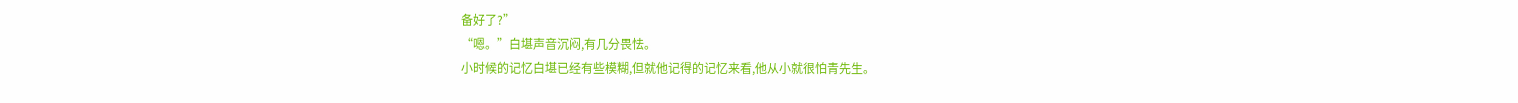备好了?”
“嗯。”白堪声音沉闷,有几分畏怯。
小时候的记忆白堪已经有些模糊,但就他记得的记忆来看,他从小就很怕青先生。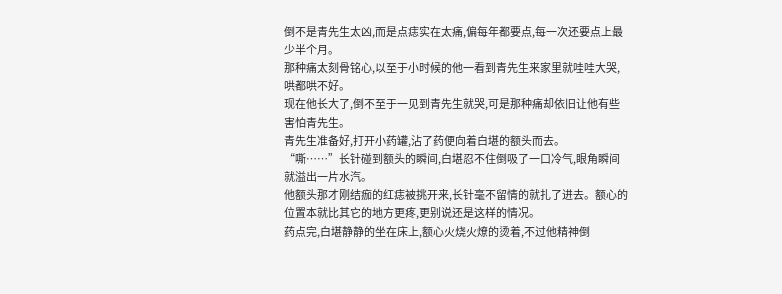倒不是青先生太凶,而是点痣实在太痛,偏每年都要点,每一次还要点上最少半个月。
那种痛太刻骨铭心,以至于小时候的他一看到青先生来家里就哇哇大哭,哄都哄不好。
现在他长大了,倒不至于一见到青先生就哭,可是那种痛却依旧让他有些害怕青先生。
青先生准备好,打开小药罐,沾了药便向着白堪的额头而去。
“嘶……”长针碰到额头的瞬间,白堪忍不住倒吸了一口冷气,眼角瞬间就溢出一片水汽。
他额头那才刚结痂的红痣被挑开来,长针毫不留情的就扎了进去。额心的位置本就比其它的地方更疼,更别说还是这样的情况。
药点完,白堪静静的坐在床上,额心火烧火燎的烫着,不过他精神倒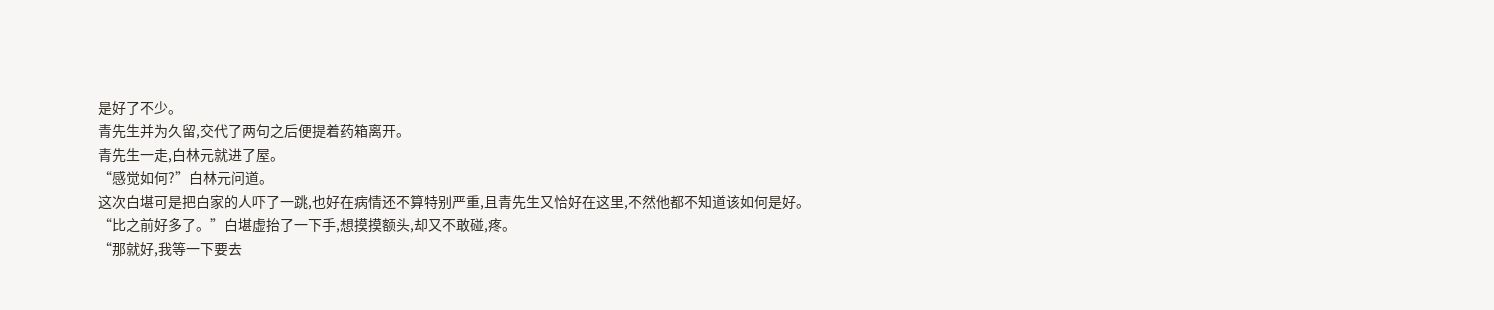是好了不少。
青先生并为久留,交代了两句之后便提着药箱离开。
青先生一走,白林元就进了屋。
“感觉如何?”白林元问道。
这次白堪可是把白家的人吓了一跳,也好在病情还不算特别严重,且青先生又恰好在这里,不然他都不知道该如何是好。
“比之前好多了。”白堪虚抬了一下手,想摸摸额头,却又不敢碰,疼。
“那就好,我等一下要去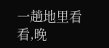一趟地里看看,晚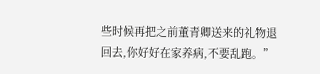些时候再把之前董青卿送来的礼物退回去,你好好在家养病,不要乱跑。”